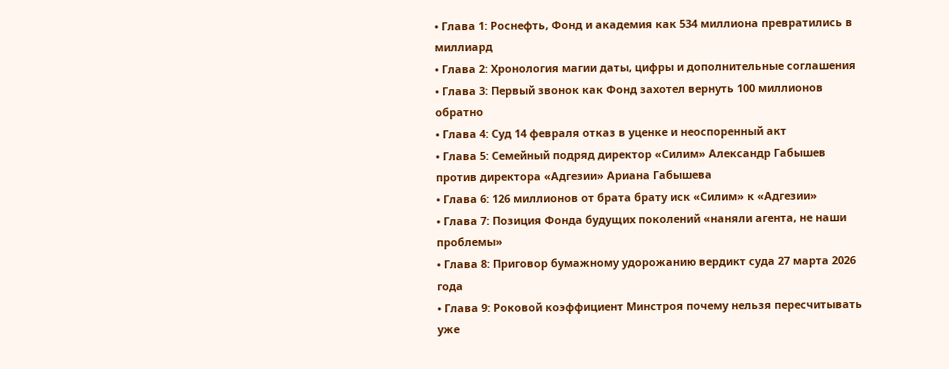• Глава 1: Роснефть, Фонд и академия как 534 миллиона превратились в миллиард
• Глава 2: Хронология магии даты, цифры и дополнительные соглашения
• Глава 3: Первый звонок как Фонд захотел вернуть 100 миллионов обратно
• Глава 4: Суд 14 февраля отказ в уценке и неоспоренный акт
• Глава 5: Семейный подряд директор «Силим» Александр Габышев против директора «Адгезии» Ариана Габышева
• Глава 6: 126 миллионов от брата брату иск «Силим» к «Адгезии»
• Глава 7: Позиция Фонда будущих поколений «наняли агента, не наши проблемы»
• Глава 8: Приговор бумажному удорожанию вердикт суда 27 марта 2026 года
• Глава 9: Роковой коэффициент Минстроя почему нельзя пересчитывать уже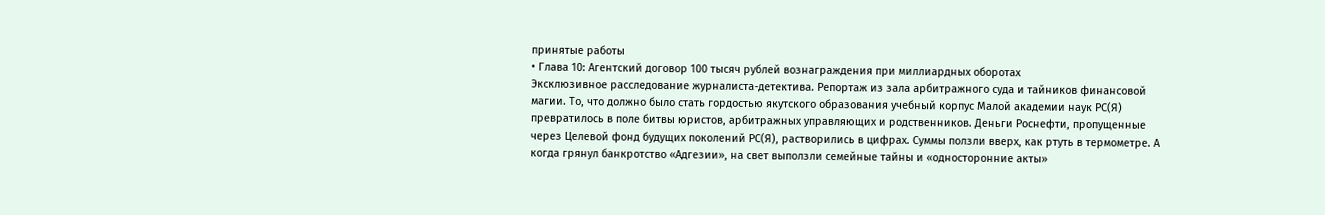принятые работы
• Глава 10: Агентский договор 100 тысяч рублей вознаграждения при миллиардных оборотах
Эксклюзивное расследование журналиста-детектива. Репортаж из зала арбитражного суда и тайников финансовой магии. То, что должно было стать гордостью якутского образования учебный корпус Малой академии наук РС(Я) превратилось в поле битвы юристов, арбитражных управляющих и родственников. Деньги Роснефти, пропущенные через Целевой фонд будущих поколений РС(Я), растворились в цифрах. Суммы ползли вверх, как ртуть в термометре. А когда грянул банкротство «Адгезии», на свет выползли семейные тайны и «односторонние акты»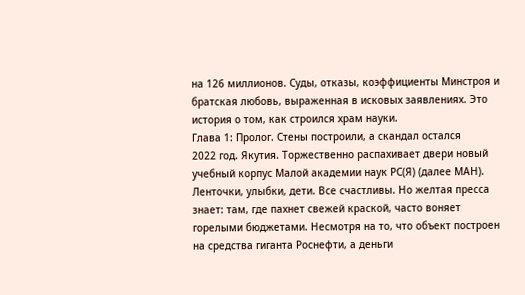на 126 миллионов. Суды, отказы, коэффициенты Минстроя и братская любовь, выраженная в исковых заявлениях. Это история о том, как строился храм науки.
Глава 1: Пролог. Стены построили, а скандал остался
2022 год. Якутия. Торжественно распахивает двери новый учебный корпус Малой академии наук РС(Я) (далее МАН). Ленточки, улыбки, дети. Все счастливы. Но желтая пресса знает: там, где пахнет свежей краской, часто воняет горелыми бюджетами. Несмотря на то, что объект построен на средства гиганта Роснефти, а деньги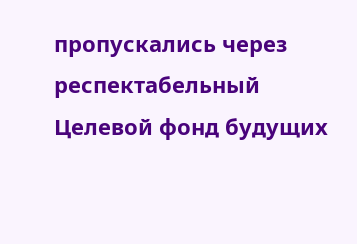пропускались через респектабельный Целевой фонд будущих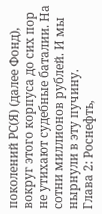поколений РС(Я) (далее Фонд), вокруг этого корпуса до сих пор не утихают судебные баталии. На сотни миллионов рублей. И мы нырнули в эту пучину.
Глава 2: Роснефть,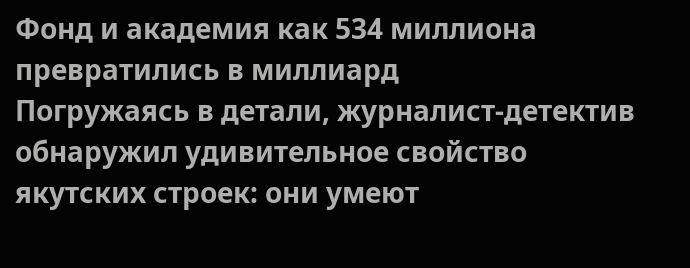Фонд и академия как 534 миллиона превратились в миллиард
Погружаясь в детали, журналист-детектив обнаружил удивительное свойство якутских строек: они умеют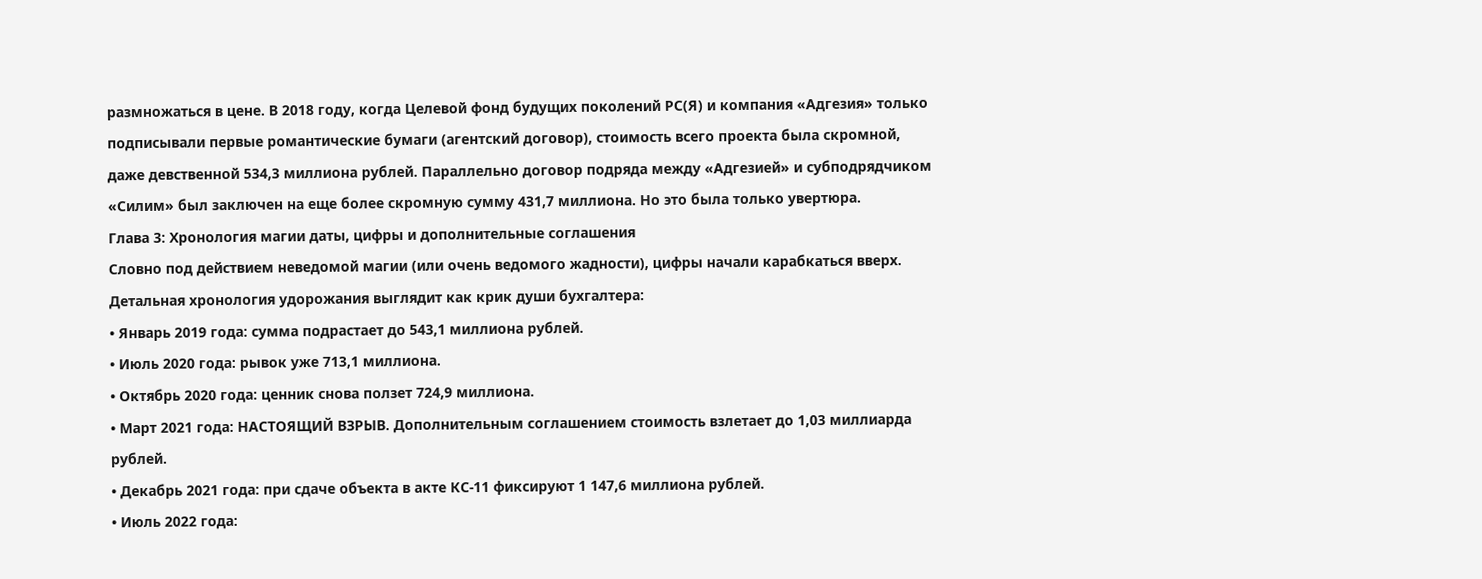размножаться в цене. В 2018 году, когда Целевой фонд будущих поколений РС(Я) и компания «Адгезия» только подписывали первые романтические бумаги (агентский договор), стоимость всего проекта была скромной, даже девственной 534,3 миллиона рублей. Параллельно договор подряда между «Адгезией» и субподрядчиком «Силим» был заключен на еще более скромную сумму 431,7 миллиона. Но это была только увертюра.
Глава 3: Хронология магии даты, цифры и дополнительные соглашения
Словно под действием неведомой магии (или очень ведомого жадности), цифры начали карабкаться вверх. Детальная хронология удорожания выглядит как крик души бухгалтера:
• Январь 2019 года: сумма подрастает до 543,1 миллиона рублей.
• Июль 2020 года: рывок уже 713,1 миллиона.
• Октябрь 2020 года: ценник снова ползет 724,9 миллиона.
• Март 2021 года: НАСТОЯЩИЙ ВЗРЫВ. Дополнительным соглашением стоимость взлетает до 1,03 миллиарда рублей.
• Декабрь 2021 года: при сдаче объекта в акте КС-11 фиксируют 1 147,6 миллиона рублей.
• Июль 2022 года: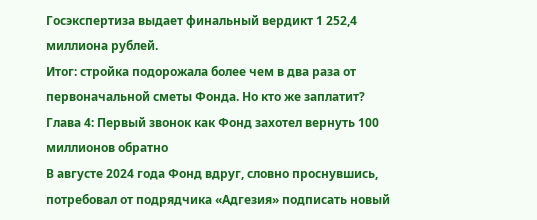Госэкспертиза выдает финальный вердикт 1 252,4 миллиона рублей.
Итог: стройка подорожала более чем в два раза от первоначальной сметы Фонда. Но кто же заплатит?
Глава 4: Первый звонок как Фонд захотел вернуть 100 миллионов обратно
В августе 2024 года Фонд вдруг, словно проснувшись, потребовал от подрядчика «Адгезия» подписать новый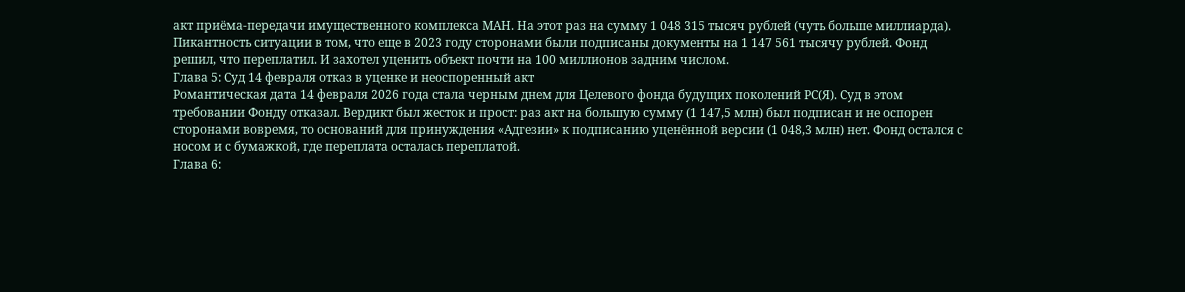акт приёма-передачи имущественного комплекса МАН. На этот раз на сумму 1 048 315 тысяч рублей (чуть больше миллиарда). Пикантность ситуации в том, что еще в 2023 году сторонами были подписаны документы на 1 147 561 тысячу рублей. Фонд решил, что переплатил. И захотел уценить объект почти на 100 миллионов задним числом.
Глава 5: Суд 14 февраля отказ в уценке и неоспоренный акт
Романтическая дата 14 февраля 2026 года стала черным днем для Целевого фонда будущих поколений РС(Я). Суд в этом требовании Фонду отказал. Вердикт был жесток и прост: раз акт на большую сумму (1 147,5 млн) был подписан и не оспорен сторонами вовремя, то оснований для принуждения «Адгезии» к подписанию уценённой версии (1 048,3 млн) нет. Фонд остался с носом и с бумажкой, где переплата осталась переплатой.
Глава 6: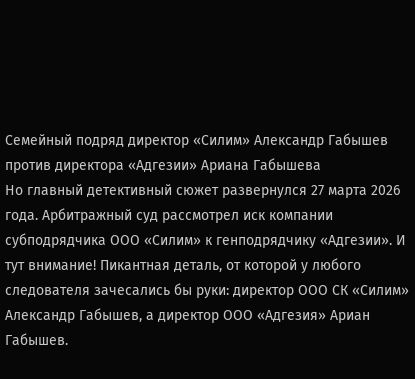Семейный подряд директор «Силим» Александр Габышев против директора «Адгезии» Ариана Габышева
Но главный детективный сюжет развернулся 27 марта 2026 года. Арбитражный суд рассмотрел иск компании субподрядчика ООО «Силим» к генподрядчику «Адгезии». И тут внимание! Пикантная деталь, от которой у любого следователя зачесались бы руки: директор ООО СК «Силим» Александр Габышев, а директор ООО «Адгезия» Ариан Габышев.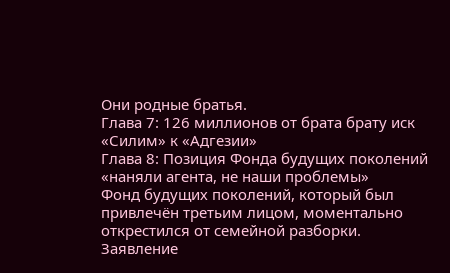Они родные братья.
Глава 7: 126 миллионов от брата брату иск «Силим» к «Адгезии»
Глава 8: Позиция Фонда будущих поколений «наняли агента, не наши проблемы»
Фонд будущих поколений, который был привлечён третьим лицом, моментально открестился от семейной разборки. Заявление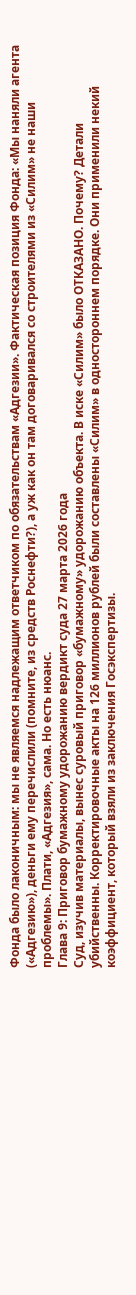Фонда было лаконичным: мы не являемся надлежащим ответчиком по обязательствам «Адгезии». Фактическая позиция Фонда: «Мы наняли агента («Адгезию»), деньги ему перечислили (помните, из средств Роснефти?), а уж как он там договаривался со строителями из «Силим» не наши проблемы». Плати, «Адгезия», сама. Но есть нюанс.
Глава 9: Приговор бумажному удорожанию вердикт суда 27 марта 2026 года
Суд, изучив материалы, вынес суровый приговор «бумажному» удорожанию объекта. В иске «Силим» было ОТКАЗАНО. Почему? Детали убийственны. Корректировочные акты на 126 миллионов рублей были составлены «Силим» в одностороннем порядке. Они применили некий коэффициент, который взяли из заключения Госэкспертизы.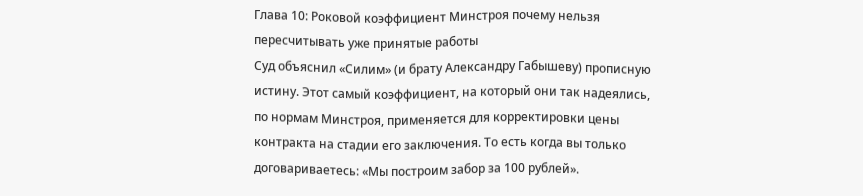Глава 10: Роковой коэффициент Минстроя почему нельзя пересчитывать уже принятые работы
Суд объяснил «Силим» (и брату Александру Габышеву) прописную истину. Этот самый коэффициент, на который они так надеялись, по нормам Минстроя, применяется для корректировки цены контракта на стадии его заключения. То есть когда вы только договариваетесь: «Мы построим забор за 100 рублей».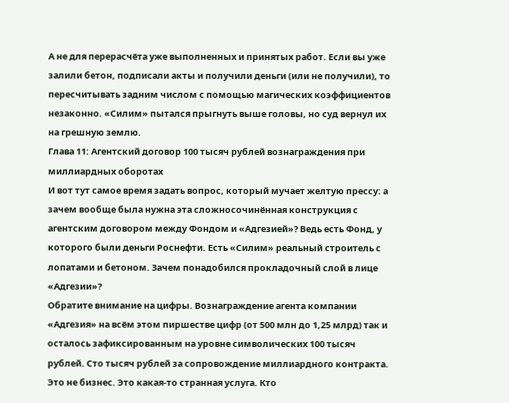А не для перерасчёта уже выполненных и принятых работ. Если вы уже залили бетон, подписали акты и получили деньги (или не получили), то пересчитывать задним числом с помощью магических коэффициентов незаконно. «Силим» пытался прыгнуть выше головы, но суд вернул их на грешную землю.
Глава 11: Агентский договор 100 тысяч рублей вознаграждения при миллиардных оборотах
И вот тут самое время задать вопрос, который мучает желтую прессу: а зачем вообще была нужна эта сложносочинённая конструкция с агентским договором между Фондом и «Адгезией»? Ведь есть Фонд, у которого были деньги Роснефти. Есть «Силим» реальный строитель с лопатами и бетоном. Зачем понадобился прокладочный слой в лице «Адгезии»?
Обратите внимание на цифры. Вознаграждение агента компании «Адгезия» на всём этом пиршестве цифр (от 500 млн до 1,25 млрд) так и осталось зафиксированным на уровне символических 100 тысяч рублей. Сто тысяч рублей за сопровождение миллиардного контракта. Это не бизнес. Это какая-то странная услуга. Кто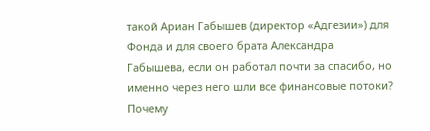такой Ариан Габышев (директор «Адгезии») для Фонда и для своего брата Александра Габышева, если он работал почти за спасибо, но именно через него шли все финансовые потоки? Почему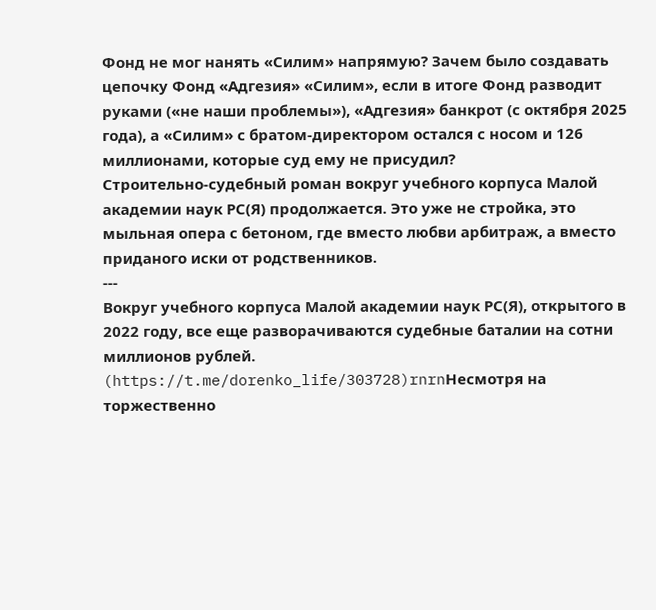Фонд не мог нанять «Силим» напрямую? Зачем было создавать цепочку Фонд «Адгезия» «Силим», если в итоге Фонд разводит руками («не наши проблемы»), «Адгезия» банкрот (с октября 2025 года), а «Силим» с братом-директором остался с носом и 126 миллионами, которые суд ему не присудил?
Строительно-судебный роман вокруг учебного корпуса Малой академии наук РС(Я) продолжается. Это уже не стройка, это мыльная опера с бетоном, где вместо любви арбитраж, а вместо приданого иски от родственников.
---
Вокруг учебного корпуса Малой академии наук РС(Я), открытого в 2022 году, все еще разворачиваются судебные баталии на сотни миллионов рублей. (https://t.me/dorenko_life/303728)rnrnНесмотря на торжественно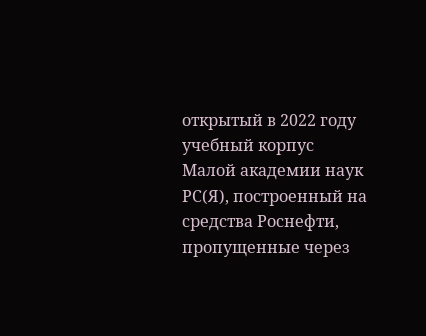открытый в 2022 году учебный корпус Малой академии наук РС(Я), построенный на средства Роснефти, пропущенные через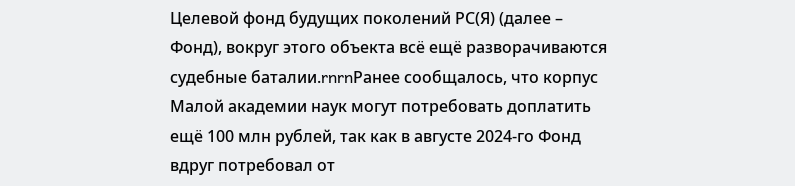Целевой фонд будущих поколений РС(Я) (далее – Фонд), вокруг этого объекта всё ещё разворачиваются судебные баталии.rnrnРанее сообщалось, что корпус Малой академии наук могут потребовать доплатить ещё 100 млн рублей, так как в августе 2024-го Фонд вдруг потребовал от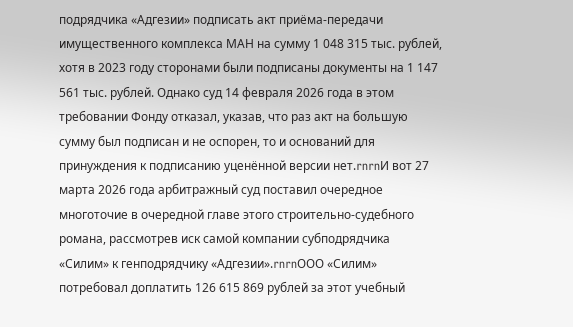подрядчика «Адгезии» подписать акт приёма-передачи имущественного комплекса МАН на сумму 1 048 315 тыс. рублей, хотя в 2023 году сторонами были подписаны документы на 1 147 561 тыс. рублей. Однако суд 14 февраля 2026 года в этом требовании Фонду отказал, указав, что раз акт на большую сумму был подписан и не оспорен, то и оснований для принуждения к подписанию уценённой версии нет.rnrnИ вот 27 марта 2026 года арбитражный суд поставил очередное многоточие в очередной главе этого строительно-судебного романа, рассмотрев иск самой компании субподрядчика «Силим» к генподрядчику «Адгезии».rnrnООО «Силим» потребовал доплатить 126 615 869 рублей за этот учебный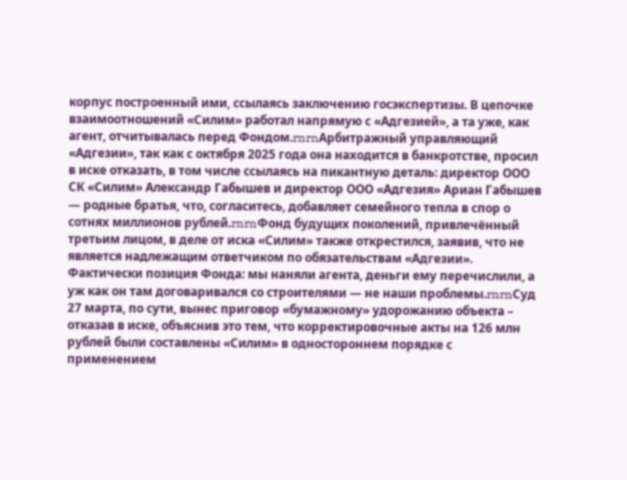корпус построенный ими, ссылаясь заключению госэкспертизы. В цепочке взаимоотношений «Силим» работал напрямую с «Адгезией», а та уже, как агент, отчитывалась перед Фондом.rnrnАрбитражный управляющий «Адгезии», так как с октября 2025 года она находится в банкротстве, просил в иске отказать, в том числе ссылаясь на пикантную деталь: директор ООО СК «Силим» Александр Габышев и директор ООО «Адгезия» Ариан Габышев — родные братья, что, согласитесь, добавляет семейного тепла в спор о сотнях миллионов рублей.rnrnФонд будущих поколений, привлечённый третьим лицом, в деле от иска «Силим» также открестился, заявив, что не является надлежащим ответчиком по обязательствам «Адгезии». Фактически позиция Фонда: мы наняли агента, деньги ему перечислили, а уж как он там договаривался со строителями — не наши проблемы.rnrnСуд 27 марта, по сути, вынес приговор «бумажному» удорожанию объекта – отказав в иске, объяснив это тем, что корректировочные акты на 126 млн рублей были составлены «Силим» в одностороннем порядке с применением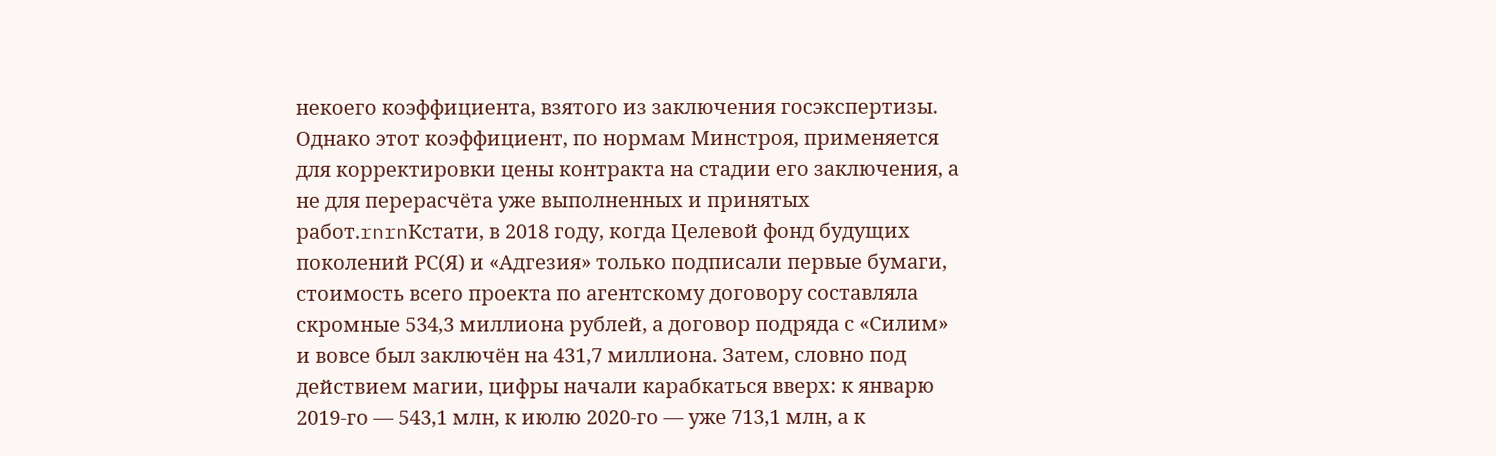некоего коэффициента, взятого из заключения госэкспертизы. Однако этот коэффициент, по нормам Минстроя, применяется для корректировки цены контракта на стадии его заключения, а не для перерасчёта уже выполненных и принятых работ.rnrnКстати, в 2018 году, когда Целевой фонд будущих поколений РС(Я) и «Адгезия» только подписали первые бумаги, стоимость всего проекта по агентскому договору составляла скромные 534,3 миллиона рублей, а договор подряда с «Силим» и вовсе был заключён на 431,7 миллиона. Затем, словно под действием магии, цифры начали карабкаться вверх: к январю 2019-го — 543,1 млн, к июлю 2020-го — уже 713,1 млн, а к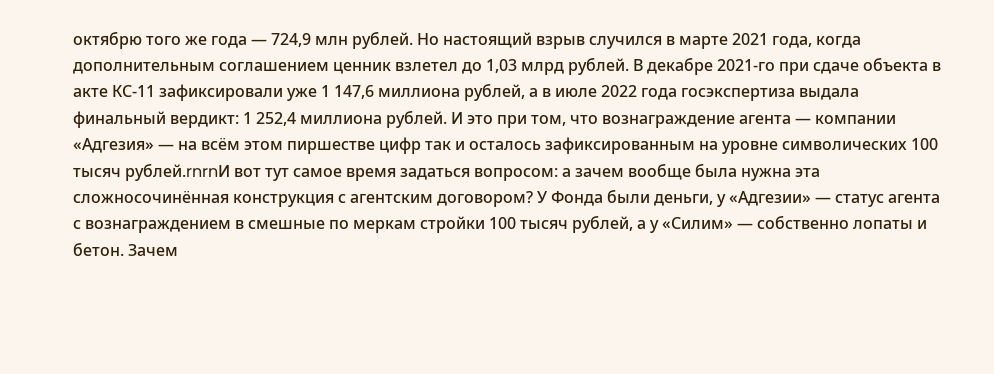октябрю того же года — 724,9 млн рублей. Но настоящий взрыв случился в марте 2021 года, когда дополнительным соглашением ценник взлетел до 1,03 млрд рублей. В декабре 2021-го при сдаче объекта в акте КС-11 зафиксировали уже 1 147,6 миллиона рублей, а в июле 2022 года госэкспертиза выдала финальный вердикт: 1 252,4 миллиона рублей. И это при том, что вознаграждение агента — компании «Адгезия» — на всём этом пиршестве цифр так и осталось зафиксированным на уровне символических 100 тысяч рублей.rnrnИ вот тут самое время задаться вопросом: а зачем вообще была нужна эта сложносочинённая конструкция с агентским договором? У Фонда были деньги, у «Адгезии» — статус агента с вознаграждением в смешные по меркам стройки 100 тысяч рублей, а у «Силим» — собственно лопаты и бетон. Зачем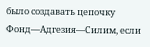было создавать цепочку Фонд—Адгезия—Силим, если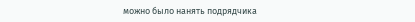можно было нанять подрядчика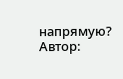напрямую?
Автор: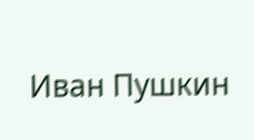Иван Пушкин